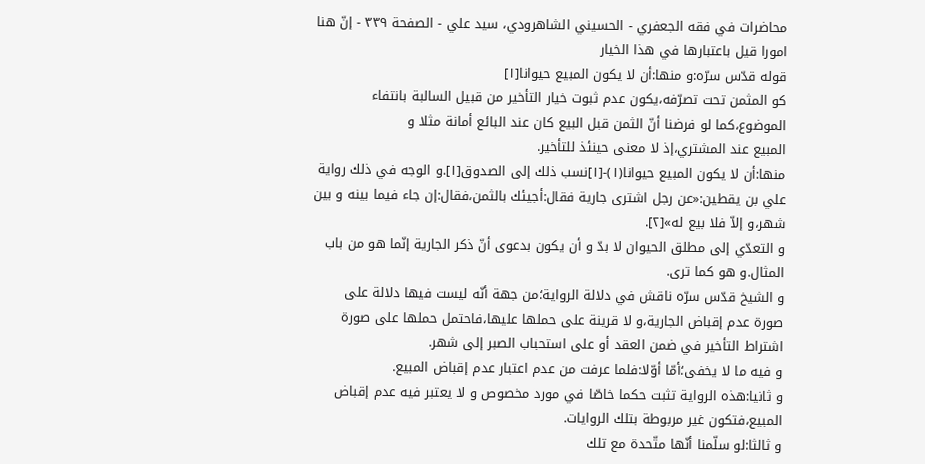محاضرات في فقه الجعفري - الحسيني الشاهرودي، سيد علي - الصفحة ٣٣٩ - إنّ هنا امورا قيل باعتبارها في هذا الخيار
قوله قدّس سرّه:و منها:أن لا يكون المبيع حيوانا[١]
كو المثمن تحت تصرّفه،يكون عدم ثبوت خيار التأخير من قبيل السالبة بانتفاء
الموضوع،كما لو فرضنا أنّ الثمن قبل البيع كان عند البائع أمانة مثلا و
المبيع عند المشتري،إذ لا معنى حينئذ للتأخير.
منها:أن لا يكون المبيع حيوانا(١)-[١]نسب ذلك إلى الصدوق[١].و الوجه في ذلك رواية علي بن يقطين:«عن رجل اشترى جارية فقال:أجيئك بالثمن،فقال:إن جاء فيما بينه و بين شهر،و إلاّ فلا بيع له»[٢].
و التعدّي إلى مطلق الحيوان لا بدّ و أن يكون بدعوى أنّ ذكر الجارية إنّما هو من باب المثال.و هو كما ترى.
و الشيخ قدّس سرّه ناقش في دلالة الرواية؛من جهة أنّه ليست فيها دلالة على
صورة عدم إقباض الجارية،و لا قرينة على حملها عليها،فاحتمل حملها على صورة
اشتراط التأخير في ضمن العقد أو على استحباب الصبر إلى شهر.
و فيه ما لا يخفى؛أمّا أوّلا:فلما عرفت من عدم اعتبار عدم إقباض المبيع.
و ثانيا:هذه الرواية تثبت حكما خاصّا في مورد مخصوص و لا يعتبر فيه عدم إقباض المبيع،فتكون غير مربوطة بتلك الروايات.
و ثالثا:لو سلّمنا أنّها متّحدة مع تلك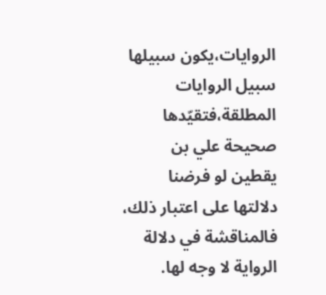الروايات،يكون سبيلها سبيل الروايات
المطلقة،فتقيّدها صحيحة علي بن يقطين لو فرضنا دلالتها على اعتبار ذلك،
فالمناقشة في دلالة الرواية لا وجه لها.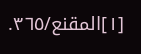[١]المقنع/٣٦٥.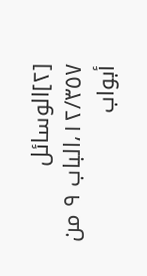[٢]الوسائل ١٢/٣٥٧،الباب ٩ من أبواب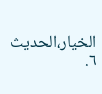الخيار،الحديث ٦.